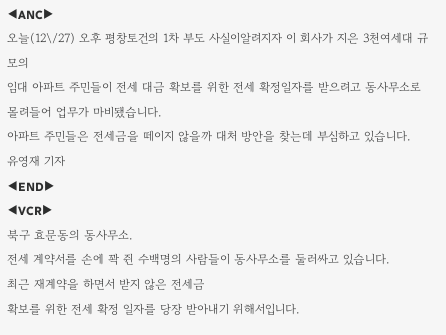◀ANC▶
오늘(12\/27) 오후 평창토건의 1차 부도 사실이알려지자 이 회사가 지은 3천여세대 규모의
임대 아파트 주민들이 전세 대금 확보를 위한 전세 확정일자를 받으려고 동사무소로 몰려들어 업무가 마비됐습니다.
아파트 주민들은 전세금을 떼이지 않을까 대처 방안을 찾는데 부심하고 있습니다.
유영재 기자
◀END▶
◀VCR▶
북구 효문동의 동사무소.
전세 계약서를 손에 꽉 쥔 수백명의 사람들이 동사무소를 둘러싸고 있습니다.
최근 재계약을 하면서 받지 않은 전세금
확보를 위한 전세 확정 일자를 당장 받아내기 위해서입니다.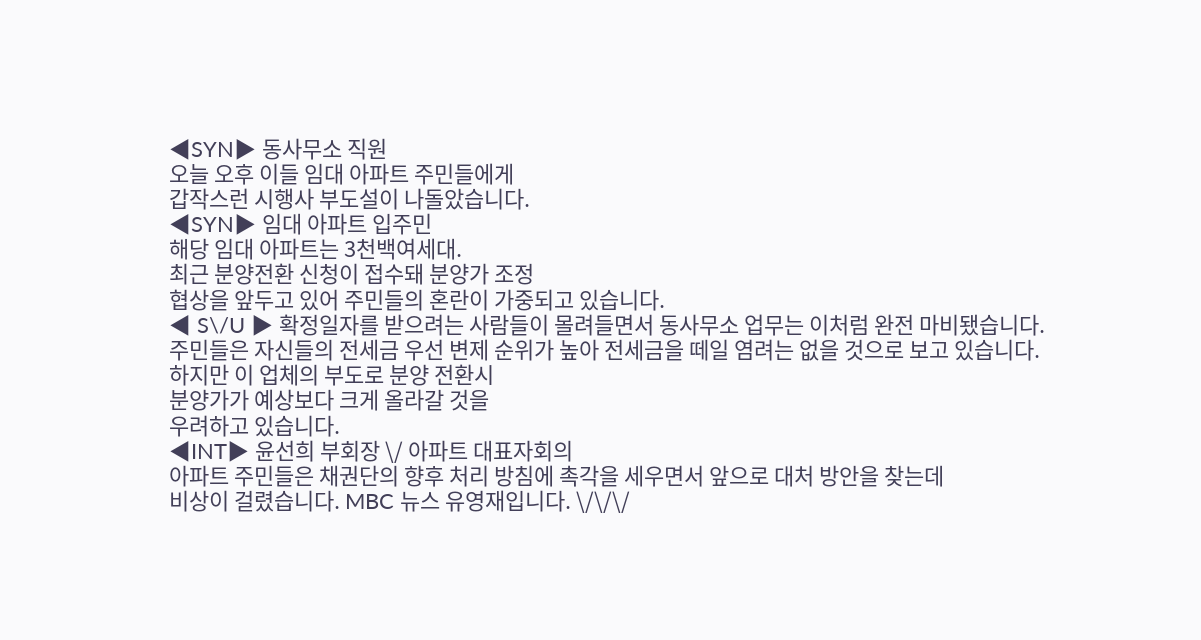◀SYN▶ 동사무소 직원
오늘 오후 이들 임대 아파트 주민들에게
갑작스런 시행사 부도설이 나돌았습니다.
◀SYN▶ 임대 아파트 입주민
해당 임대 아파트는 3천백여세대.
최근 분양전환 신청이 접수돼 분양가 조정
협상을 앞두고 있어 주민들의 혼란이 가중되고 있습니다.
◀ S\/U ▶ 확정일자를 받으려는 사람들이 몰려들면서 동사무소 업무는 이처럼 완전 마비됐습니다.
주민들은 자신들의 전세금 우선 변제 순위가 높아 전세금을 떼일 염려는 없을 것으로 보고 있습니다.
하지만 이 업체의 부도로 분양 전환시
분양가가 예상보다 크게 올라갈 것을
우려하고 있습니다.
◀INT▶ 윤선희 부회장 \/ 아파트 대표자회의
아파트 주민들은 채권단의 향후 처리 방침에 촉각을 세우면서 앞으로 대처 방안을 찾는데
비상이 걸렸습니다. MBC 뉴스 유영재입니다. \/\/\/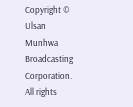Copyright © Ulsan Munhwa Broadcasting Corporation. All rights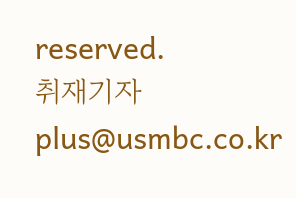reserved.
취재기자
plus@usmbc.co.kr